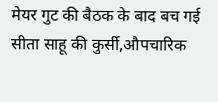मेयर गुट की बैठक के बाद बच गई सीता साहू की कुर्सी,औपचारिक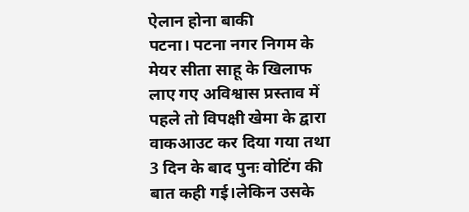ऐलान होना बाकी
पटना। पटना नगर निगम के मेयर सीता साहू के खिलाफ लाए गए अविश्वास प्रस्ताव में पहले तो विपक्षी खेमा के द्वारा वाकआउट कर दिया गया तथा 3 दिन के बाद पुनः वोटिंग की बात कही गई।लेकिन उसके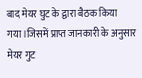बाद मेयर घुट के द्वारा बैठक किया गया।जिसमें प्राप्त जानकारी के अनुसार मेयर गुट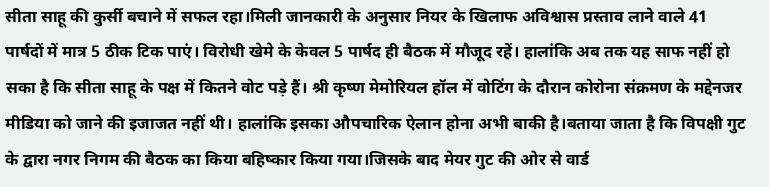सीता साहू की कुर्सी बचाने में सफल रहा।मिली जानकारी के अनुसार नियर के खिलाफ अविश्वास प्रस्ताव लाने वाले 41 पार्षदों में मात्र 5 ठीक टिक पाएं। विरोधी खेमे के केवल 5 पार्षद ही बैठक में मौजूद रहें। हालांकि अब तक यह साफ नहीं हो सका है कि सीता साहू के पक्ष में कितने वोट पड़े हैं। श्री कृष्ण मेमोरियल हॉल में वोटिंग के दौरान कोरोना संक्रमण के मद्देनजर मीडिया को जाने की इजाजत नहीं थी। हालांकि इसका औपचारिक ऐलान होना अभी बाकी है।बताया जाता है कि विपक्षी गुट के द्वारा नगर निगम की बैठक का किया बहिष्कार किया गया।जिसके बाद मेयर गुट की ओर से वार्ड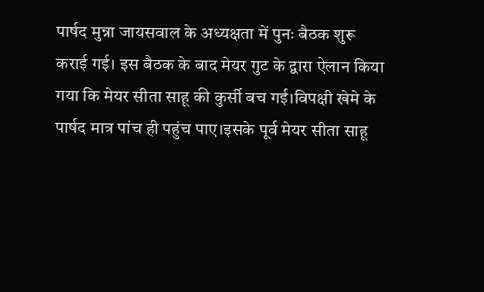पार्षद मुन्ना जायसवाल के अध्यक्षता में पुनः बैठक शुरू कराई गई। इस बैठक के बाद मेयर गुट के द्वारा ऐलान किया गया कि मेयर सीता साहू की कुर्सी बच गई।विपक्षी खेमे के पार्षद मात्र पांच ही पहुंच पाए।इसके पूर्व मेयर सीता साहू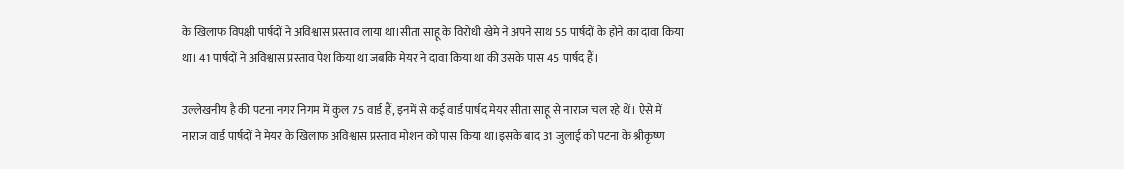के खिलाफ विपक्षी पार्षदों ने अविश्वास प्रस्ताव लाया था।सीता साहू के विरोधी खेमे ने अपने साथ 55 पार्षदों के होने का दावा किया था। 41 पार्षदों ने अविश्वास प्रस्ताव पेश किया था जबकि मेयर ने दावा किया था की उसके पास 45 पार्षद हैं।

उल्लेखनीय है की पटना नगर निगम में कुल 75 वार्ड हैं, इनमें से कई वार्ड पार्षद मेयर सीता साहू से नाराज चल रहे थें। ऐसे में नाराज वार्ड पार्षदों ने मेयर के खिलाफ अविश्वास प्रस्ताव मोशन को पास किया था।इसके बाद 31 जुलाई को पटना के श्रीकृष्ण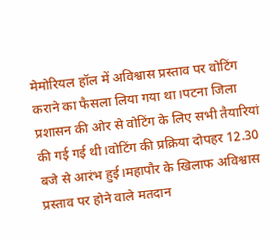मेमोरियल हॉल में अविश्वास प्रस्ताव पर वोटिंग कराने का फैसला लिया गया था।पटना जिला प्रशासन की ओर से वोटिंग के लिए सभी तैयारियां की गई गई थी।वोटिंग की प्रक्रिया दोपहर 12.30 बजे से आरंभ हुई।महापौर के खिलाफ अविश्वास प्रस्ताव पर होने वाले मतदान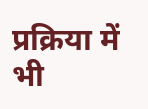प्रक्रिया में भी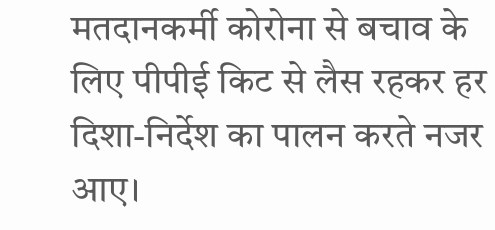मतदानकर्मी कोरोना से बचाव के लिए पीपीई किट से लैस रहकर हर दिशा-निर्देश का पालन करते नजर आए।